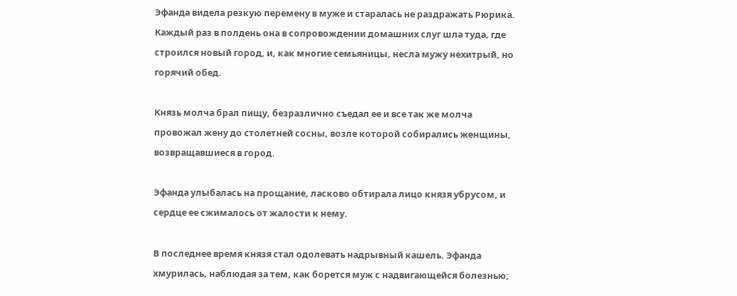Эфанда видела резкую перемену в муже и старалась не раздражать Рюрика. Каждый раз в полдень она в сопровождении домашних слуг шла туда, где строился новый город, и, как многие семьяницы, несла мужу нехитрый, но горячий обед.

Князь молча брал пищу, безразлично съедал ее и все так же молча провожал жену до столетней сосны, возле которой собирались женщины, возвращавшиеся в город.

Эфанда улыбалась на прощание, ласково обтирала лицо князя убрусом, и сердце ее сжималось от жалости к нему.

В последнее время князя стал одолевать надрывный кашель. Эфанда хмурилась, наблюдая за тем, как борется муж с надвигающейся болезнью;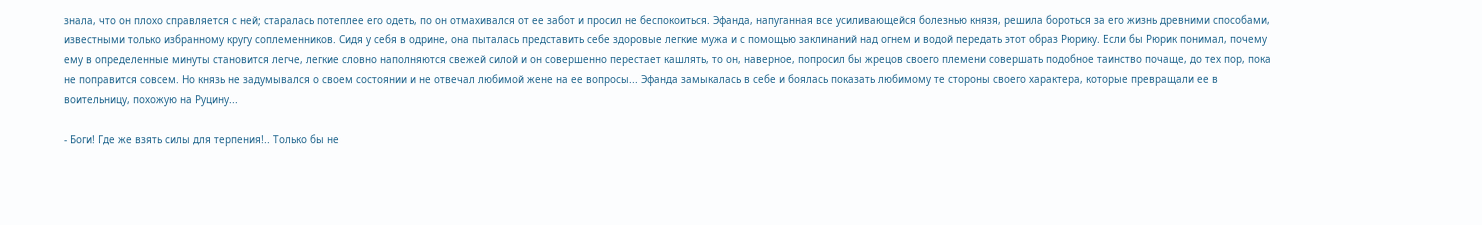знала, что он плохо справляется с ней; старалась потеплее его одеть, по он отмахивался от ее забот и просил не беспокоиться. Эфанда, напуганная все усиливающейся болезнью князя, решила бороться за его жизнь древними способами, известными только избранному кругу соплеменников. Сидя у себя в одрине, она пыталась представить себе здоровые легкие мужа и с помощью заклинаний над огнем и водой передать этот образ Рюрику. Если бы Рюрик понимал, почему ему в определенные минуты становится легче, легкие словно наполняются свежей силой и он совершенно перестает кашлять, то он, наверное, попросил бы жрецов своего племени совершать подобное таинство почаще, до тех пор, пока не поправится совсем. Но князь не задумывался о своем состоянии и не отвечал любимой жене на ее вопросы... Эфанда замыкалась в себе и боялась показать любимому те стороны своего характера, которые превращали ее в воительницу, похожую на Руцину...

- Боги! Где же взять силы для терпения!.. Только бы не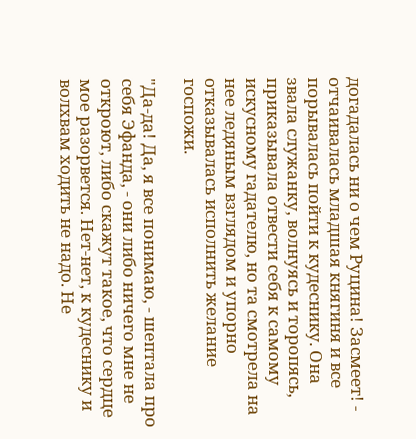догадалась ни о чем Руцина! Засмеет! - отчаивалась младшая княгиня и все порывалась пойти к кудеснику. Она звала служанку, волнуясь и торопясь, приказывала отвести себя к самому искусному гадателю, но та смотрела на нее ледяным взглядом и упорно отказывалась исполнить желание госпожи.

"Да-да! Да, я все понимаю, - шептала про себя Эфанда, - они либо ничего мне не откроют, либо скажут такое, что сердце мое разорвется. Нет-нет, к кудеснику и волхвам ходить не надо. Не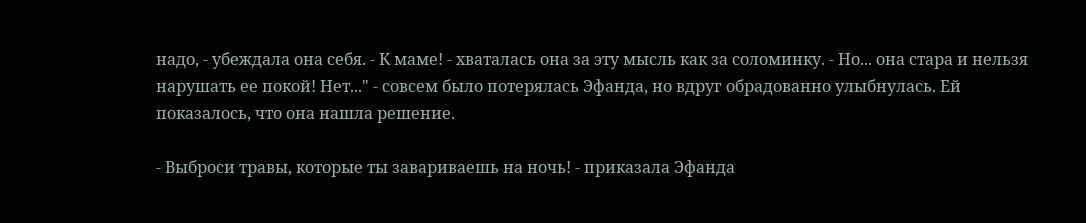надо, - убеждала она себя. - К маме! - хваталась она за эту мысль как за соломинку. - Но... она стара и нельзя нарушать ее покой! Нет..." - совсем было потерялась Эфанда, но вдруг обрадованно улыбнулась. Ей показалось, что она нашла решение.

- Выброси травы, которые ты завариваешь на ночь! - приказала Эфанда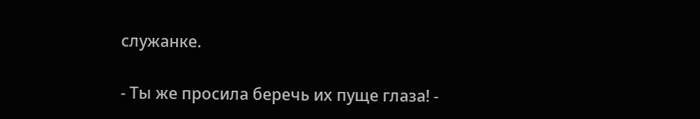служанке.

- Ты же просила беречь их пуще глаза! -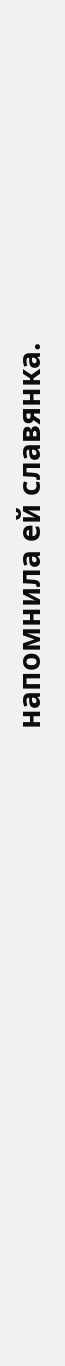напомнила ей славянка.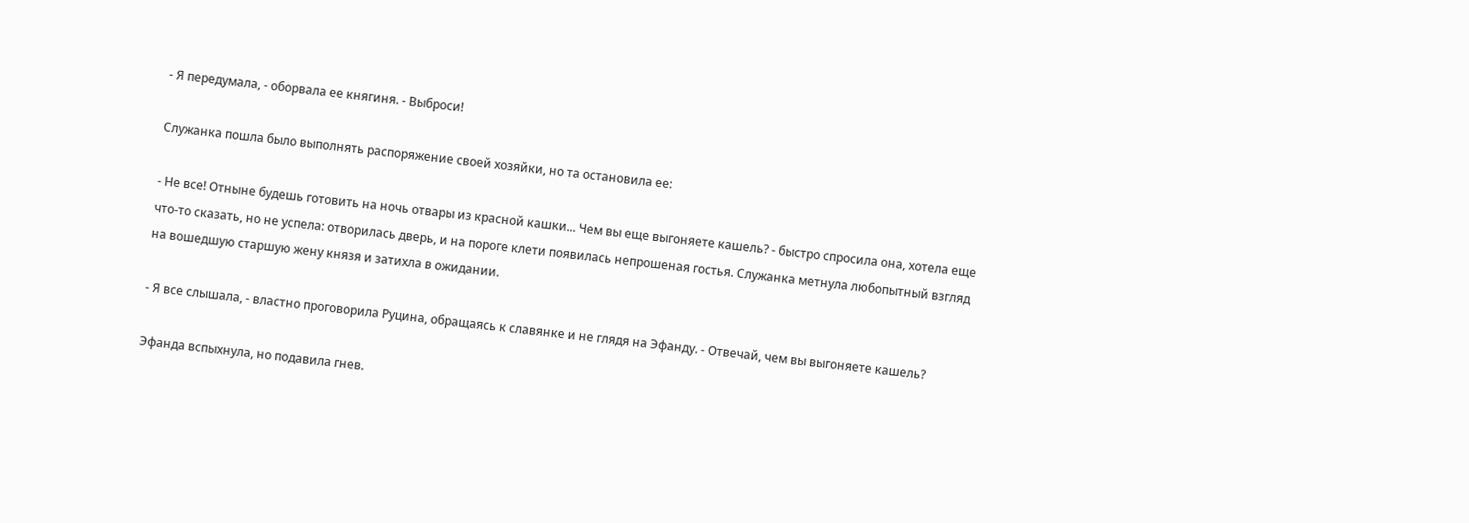- Я передумала, - оборвала ее княгиня. - Выброси!

Служанка пошла было выполнять распоряжение своей хозяйки, но та остановила ее:

- Не все! Отныне будешь готовить на ночь отвары из красной кашки... Чем вы еще выгоняете кашель? - быстро спросила она, хотела еще что-то сказать, но не успела: отворилась дверь, и на пороге клети появилась непрошеная гостья. Служанка метнула любопытный взгляд на вошедшую старшую жену князя и затихла в ожидании.

- Я все слышала, - властно проговорила Руцина, обращаясь к славянке и не глядя на Эфанду. - Отвечай, чем вы выгоняете кашель?

Эфанда вспыхнула, но подавила гнев.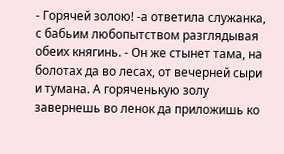- Горячей золою! -а ответила служанка, с бабьим любопытством разглядывая обеих княгинь. - Он же стынет тама, на болотах да во лесах, от вечерней сыри и тумана. А горяченькую золу завернешь во ленок да приложишь ко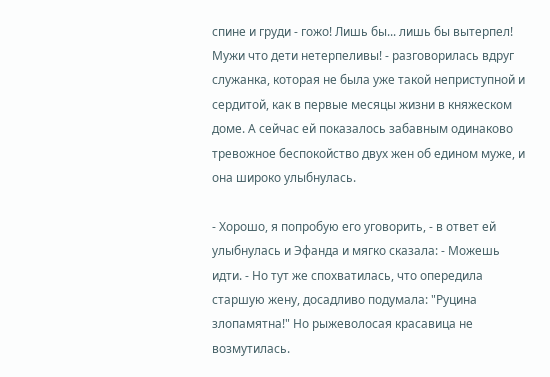спине и груди - гожо! Лишь бы... лишь бы вытерпел! Мужи что дети нетерпеливы! - разговорилась вдруг служанка, которая не была уже такой неприступной и сердитой, как в первые месяцы жизни в княжеском доме. А сейчас ей показалось забавным одинаково тревожное беспокойство двух жен об едином муже, и она широко улыбнулась.

- Хорошо, я попробую его уговорить, - в ответ ей улыбнулась и Эфанда и мягко сказала: - Можешь идти. - Но тут же спохватилась, что опередила старшую жену, досадливо подумала: "Руцина злопамятна!" Но рыжеволосая красавица не возмутилась.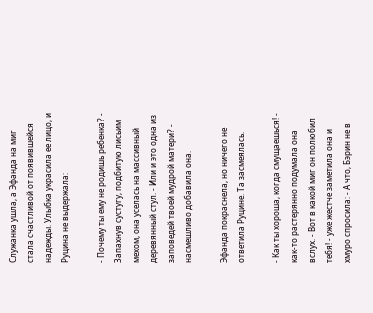Служанка ушла, а Эфанда на миг стала счастливой от появившейся надежды. Улыбка украсила ее лицо, и Руцина не выдержала:

- Почему ты ему не родишь ребенка? - Запахнув сустугу, подбитую лисьим мехом, она уселась на массивный деревянный стул. - Или и это одна из заповедей твоей мудрой матери? - насмешливо добавила она.

Эфанда покраснела, но ничего не ответила Руцине. Та засмеялась.

- Как ты хороша, когда смущаешься! - как-то растерянно подумала она вслух. - Вот в какой миг он полюбил тебя! - уже жестче заметила она и хмуро спросила: - А что, Бэрин не в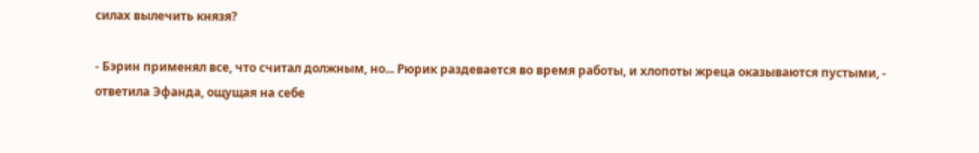силах вылечить князя?

- Бэрин применял все, что считал должным, но... Рюрик раздевается во время работы, и хлопоты жреца оказываются пустыми, - ответила Эфанда, ощущая на себе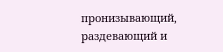пронизывающий, раздевающий и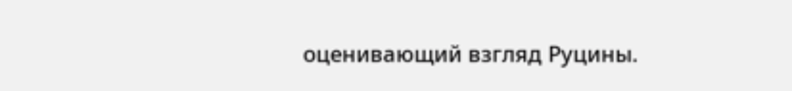оценивающий взгляд Руцины.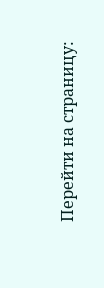Перейти на страницу: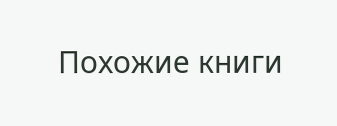Похожие книги